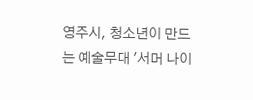영주시, 청소년이 만드는 예술무대 '서머 나이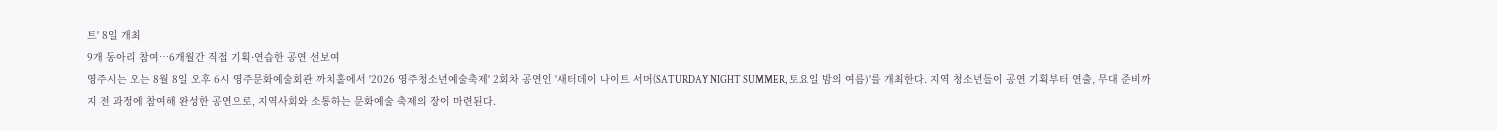트' 8일 개최
9개 동아리 참여…6개월간 직접 기획·연습한 공연 선보여
영주시는 오는 8월 8일 오후 6시 영주문화예술회관 까치홀에서 '2026 영주청소년예술축제' 2회차 공연인 '새터데이 나이트 서머(SATURDAY NIGHT SUMMER, 토요일 밤의 여름)'를 개최한다. 지역 청소년들이 공연 기획부터 연출, 무대 준비까지 전 과정에 참여해 완성한 공연으로, 지역사회와 소통하는 문화예술 축제의 장이 마련된다.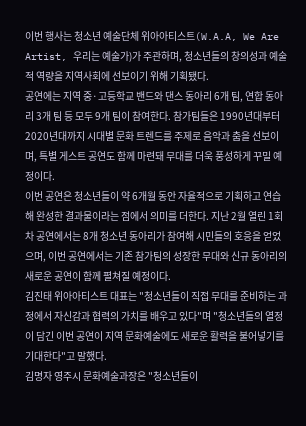이번 행사는 청소년 예술단체 위아아티스트(W.A.A, We Are Artist, 우리는 예술가)가 주관하며, 청소년들의 창의성과 예술적 역량을 지역사회에 선보이기 위해 기획됐다.
공연에는 지역 중·고등학교 밴드와 댄스 동아리 6개 팀, 연합 동아리 3개 팀 등 모두 9개 팀이 참여한다. 참가팀들은 1990년대부터 2020년대까지 시대별 문화 트렌드를 주제로 음악과 춤을 선보이며, 특별 게스트 공연도 함께 마련돼 무대를 더욱 풍성하게 꾸밀 예정이다.
이번 공연은 청소년들이 약 6개월 동안 자율적으로 기획하고 연습해 완성한 결과물이라는 점에서 의미를 더한다. 지난 2월 열린 1회차 공연에서는 8개 청소년 동아리가 참여해 시민들의 호응을 얻었으며, 이번 공연에서는 기존 참가팀의 성장한 무대와 신규 동아리의 새로운 공연이 함께 펼쳐질 예정이다.
김진태 위아아티스트 대표는 "청소년들이 직접 무대를 준비하는 과정에서 자신감과 협력의 가치를 배우고 있다"며 "청소년들의 열정이 담긴 이번 공연이 지역 문화예술에도 새로운 활력을 불어넣기를 기대한다"고 말했다.
김명자 영주시 문화예술과장은 "청소년들이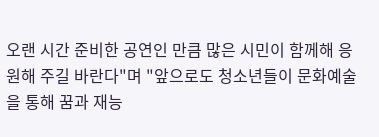오랜 시간 준비한 공연인 만큼 많은 시민이 함께해 응원해 주길 바란다"며 "앞으로도 청소년들이 문화예술을 통해 꿈과 재능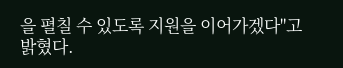을 펼칠 수 있도록 지원을 이어가겠다"고 밝혔다.